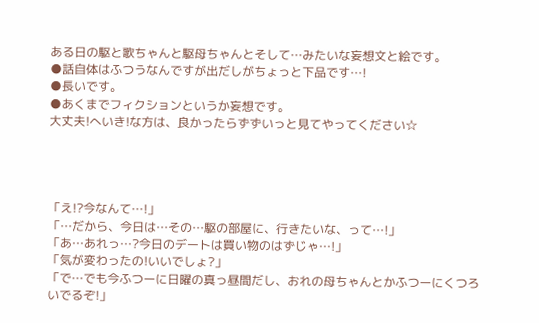ある日の駆と歌ちゃんと駆母ちゃんとそして…みたいな妄想文と絵です。
●話自体はふつうなんですが出だしがちょっと下品です…!
●長いです。
●あくまでフィクションというか妄想です。
大丈夫!へいき!な方は、良かったらずずいっと見てやってください☆




「え!?今なんて…!」
「…だから、今日は…その…駆の部屋に、行きたいな、って…!」
「あ…あれっ…?今日のデートは買い物のはずじゃ…!」
「気が変わったの!いいでしょ?」
「で…でも今ふつーに日曜の真っ昼間だし、おれの母ちゃんとかふつーにくつろいでるぞ!」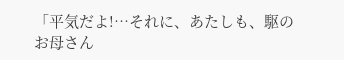「平気だよ!…それに、あたしも、駆のお母さん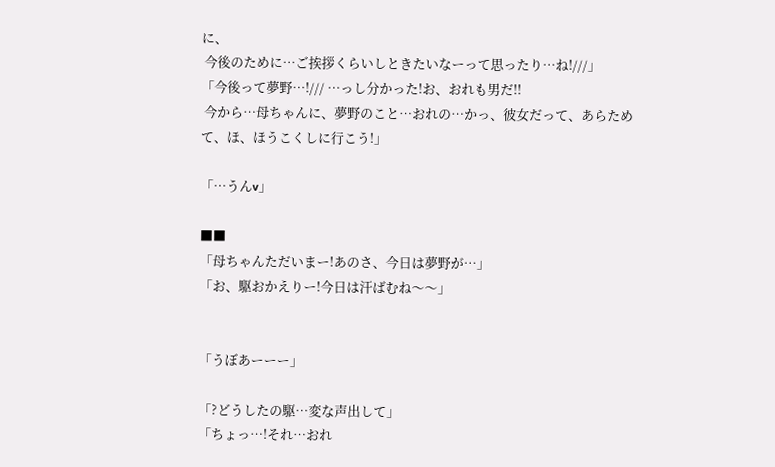に、
 今後のために…ご挨拶くらいしときたいなーって思ったり…ね!///」
「今後って夢野…!/// …っし分かった!お、おれも男だ!!
 今から…母ちゃんに、夢野のこと…おれの…かっ、彼女だって、あらためて、ほ、ほうこくしに行こう!」

「…うんv」

■■
「母ちゃんただいまー!あのさ、今日は夢野が…」
「お、駆おかえりー!今日は汗ばむね〜〜」


「うぼあーーー」

「?どうしたの駆…変な声出して」
「ちょっ…!それ…おれ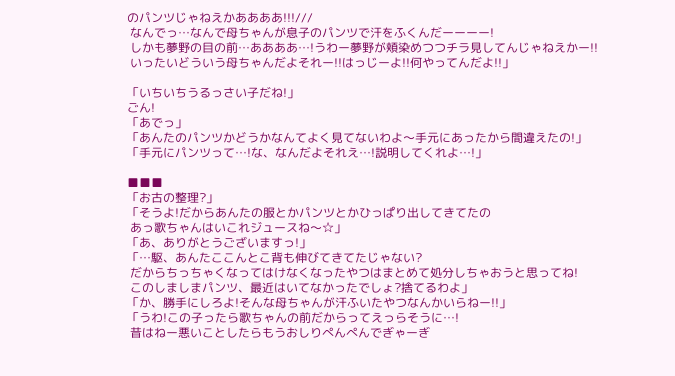のパンツじゃねえかああああ!!!///
 なんでっ…なんで母ちゃんが息子のパンツで汗をふくんだーーーー!
 しかも夢野の目の前…ああああ…!うわー夢野が頬染めつつチラ見してんじゃねえかー!!
 いったいどういう母ちゃんだよそれー!!はっじーよ!!何やってんだよ!!」

「いちいちうるっさい子だね!」
ごん!
「あでっ」
「あんたのパンツかどうかなんてよく見てないわよ〜手元にあったから間違えたの!」
「手元にパンツって…!な、なんだよそれえ…!説明してくれよ…!」

■■■
「お古の整理?」
「そうよ!だからあんたの服とかパンツとかひっぱり出してきてたの
 あっ歌ちゃんはいこれジュースね〜☆」
「あ、ありがとうございますっ!」
「…駆、あんたここんとこ背も伸びてきてたじゃない?
 だからちっちゃくなってはけなくなったやつはまとめて処分しちゃおうと思ってね!
 このしましまパンツ、最近はいてなかったでしょ?捨てるわよ」
「か、勝手にしろよ!そんな母ちゃんが汗ふいたやつなんかいらねー!!」
「うわ!この子ったら歌ちゃんの前だからってえっらそうに…!
 昔はねー悪いことしたらもうおしりぺんぺんでぎゃーぎ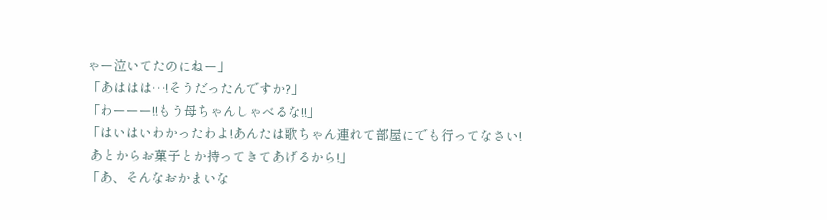ゃー泣いてたのにねー」
「あははは…!そうだったんですか?」
「わーーー!!もう母ちゃんしゃべるな!!」
「はいはいわかったわよ!あんたは歌ちゃん連れて部屋にでも行ってなさい!
 あとからお菓子とか持ってきてあげるから!」
「あ、そんなおかまいな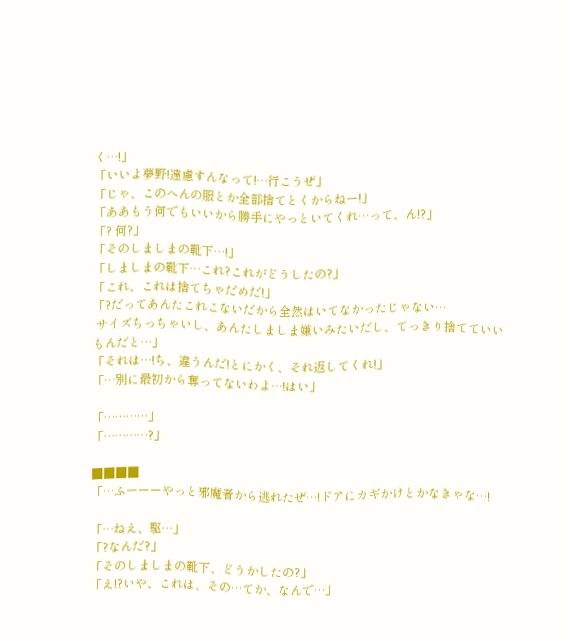く…!」
「いいよ夢野!遠慮すんなって!…行こうぜ」
「じゃ、このへんの服とか全部捨てとくからねー!」
「ああもう何でもいいから勝手にやっといてくれ…って、ん!?」
「? 何?」
「そのしましまの靴下…!」
「しましまの靴下…これ?これがどうしたの?」
「これ、これは捨てちゃだめだ!」
「?だってあんたこれこないだから全然はいてなかったじゃない…
 サイズちっちゃいし、あんたしましま嫌いみたいだし、てっきり捨てていいもんだと…」
「それは…!ち、違うんだ!とにかく、それ返してくれ!」
「…別に最初から奪ってないわよ…!はい」

「…………」
「…………?」

■■■■
「…ふーーーやっと邪魔者から逃れたぜ…!ドアにカギかけとかなきゃな…!

「…ねえ、駆…」
「?なんだ?」
「そのしましまの靴下、どうかしたの?」
「え!?いや、これは、その…てか、なんで…」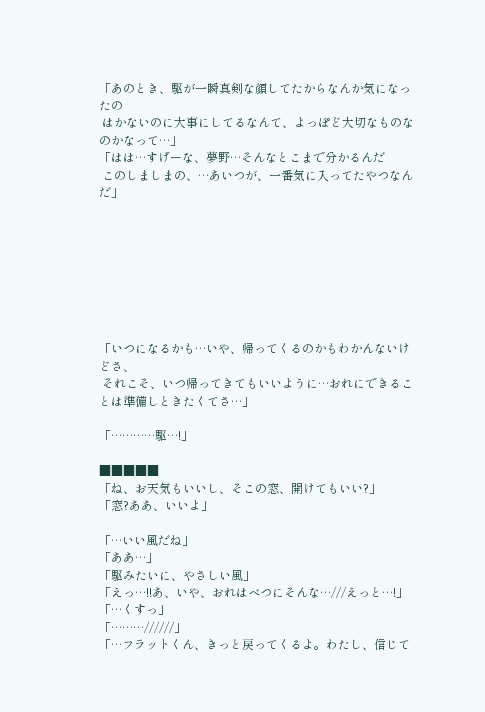「あのとき、駆が一瞬真剣な顔してたからなんか気になったの
 はかないのに大事にしてるなんて、よっぽど大切なものなのかなって…」
「はは…すげーな、夢野…そんなとこまで分かるんだ
 このしましまの、…あいつが、一番気に入ってたやつなんだ」








「いつになるかも…いや、帰ってくるのかもわかんないけどさ、
 それこそ、いつ帰ってきてもいいように…おれにできることは準備しときたくてさ…」

「…………駆…!」

■■■■■
「ね、お天気もいいし、そこの窓、開けてもいい?」
「窓?ああ、いいよ」

「…いい風だね」
「ああ…」
「駆みたいに、やさしい風」
「えっ…!!あ、いや、おれはべつにそんな…///えっと…!」
「…くすっ」
「………//////」
「…フラットくん、きっと戻ってくるよ。わたし、信じて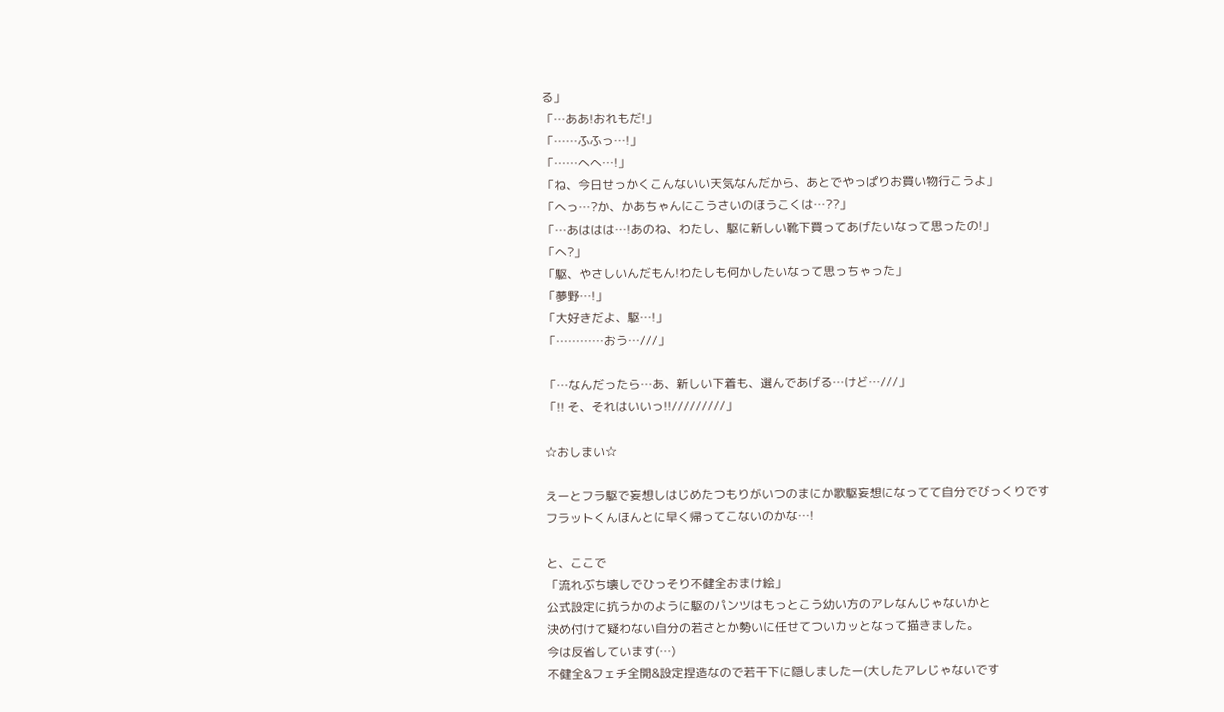る」
「…ああ!おれもだ!」
「……ふふっ…!」
「……へへ…!」
「ね、今日せっかくこんないい天気なんだから、あとでやっぱりお買い物行こうよ」
「へっ…?か、かあちゃんにこうさいのほうこくは…??」
「…あははは…!あのね、わたし、駆に新しい靴下買ってあげたいなって思ったの!」
「へ?」
「駆、やさしいんだもん!わたしも何かしたいなって思っちゃった」
「夢野…!」
「大好きだよ、駆…!」
「…………おう…///」

「…なんだったら…あ、新しい下着も、選んであげる…けど…///」
「!! そ、それはいいっ!!/////////」

☆おしまい☆

えーとフラ駆で妄想しはじめたつもりがいつのまにか歌駆妄想になってて自分でびっくりです
フラットくんほんとに早く帰ってこないのかな…!

と、ここで
「流れぶち壊しでひっそり不健全おまけ絵」
公式設定に抗うかのように駆のパンツはもっとこう幼い方のアレなんじゃないかと
決め付けて疑わない自分の若さとか勢いに任せてついカッとなって描きました。
今は反省しています(…)
不健全&フェチ全開&設定捏造なので若干下に隠しましたー(大したアレじゃないです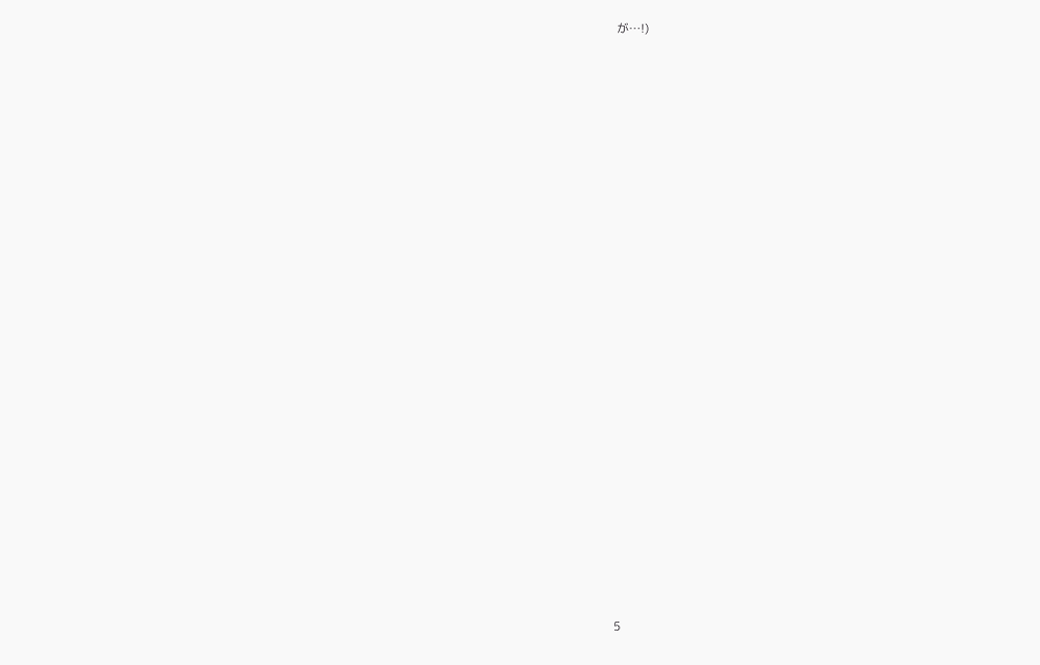が…!)

































5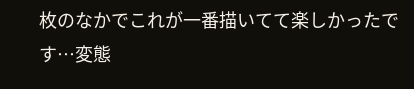枚のなかでこれが一番描いてて楽しかったです…変態